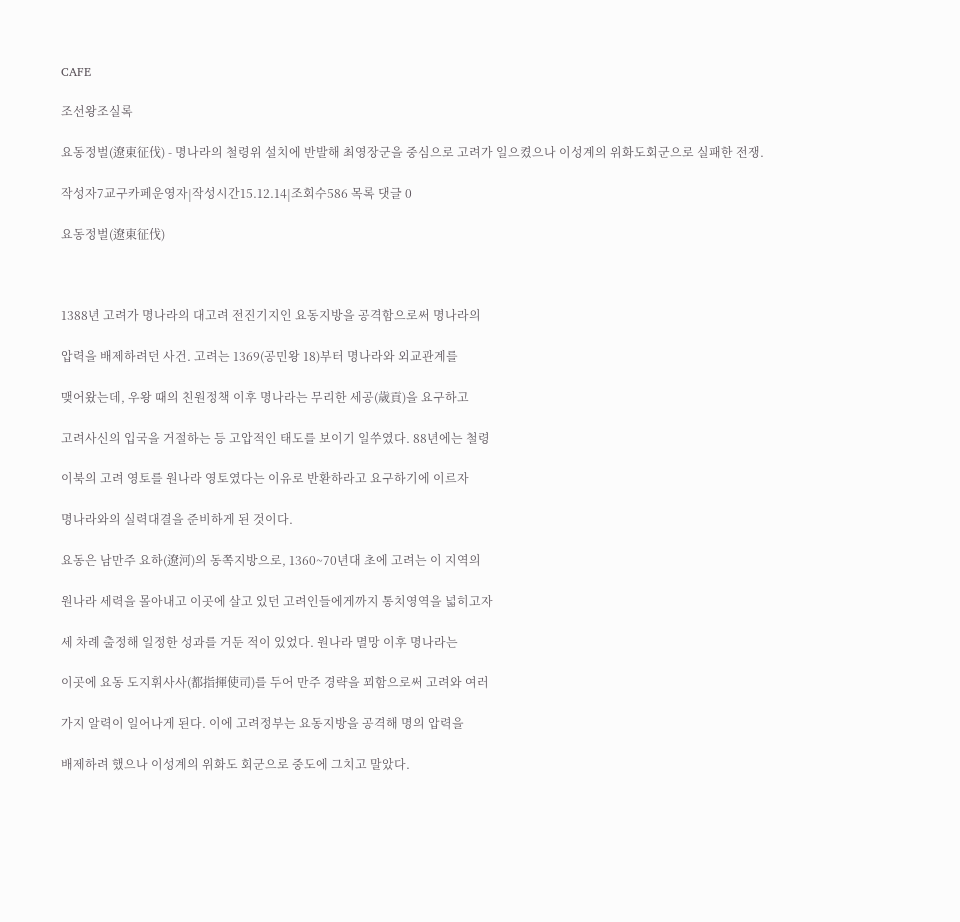CAFE

조선왕조실록

요동정벌(遼東征伐) - 명나라의 철령위 설치에 반발해 최영장군을 중심으로 고려가 일으켰으나 이성계의 위화도회군으로 실패한 전쟁.

작성자7교구카페운영자|작성시간15.12.14|조회수586 목록 댓글 0

요동정벌(遼東征伐)



1388년 고려가 명나라의 대고려 전진기지인 요동지방을 공격함으로써 명나라의

압력을 배제하려던 사건. 고려는 1369(공민왕 18)부터 명나라와 외교관계를

맺어왔는데, 우왕 때의 친원정책 이후 명나라는 무리한 세공(歲貢)을 요구하고

고려사신의 입국을 거절하는 등 고압적인 태도를 보이기 일쑤였다. 88년에는 철령

이북의 고려 영토를 원나라 영토였다는 이유로 반환하라고 요구하기에 이르자

명나라와의 실력대결을 준비하게 된 것이다.

요동은 남만주 요하(遼河)의 동쪽지방으로, 1360~70년대 초에 고려는 이 지역의

원나라 세력을 몰아내고 이곳에 살고 있던 고려인들에게까지 통치영역을 넓히고자

세 차례 출정해 일정한 성과를 거둔 적이 있었다. 원나라 멸망 이후 명나라는

이곳에 요동 도지휘사사(都指揮使司)를 두어 만주 경략을 꾀함으로써 고려와 여러

가지 알력이 일어나게 된다. 이에 고려정부는 요동지방을 공격해 명의 압력을

배제하려 했으나 이성계의 위화도 회군으로 중도에 그치고 말았다.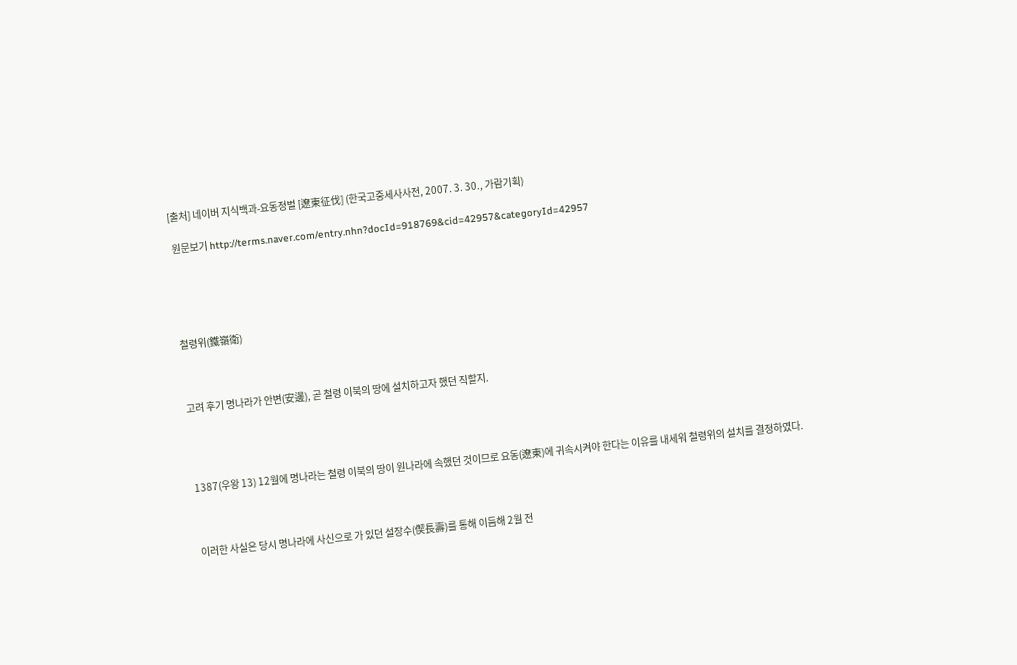[출처] 네이버 지식백과-요동정벌 [遼東征伐] (한국고중세사사전, 2007. 3. 30., 가람기획)

 원문보기 http://terms.naver.com/entry.nhn?docId=918769&cid=42957&categoryId=42957





철령위(鐵嶺衛)



고려 후기 명나라가 안변(安邊), 곧 철령 이북의 땅에 설치하고자 했던 직할지.




1387(우왕 13) 12월에 명나라는 철령 이북의 땅이 원나라에 속했던 것이므로 요동(遼東)에 귀속시켜야 한다는 이유를 내세워 철령위의 설치를 결정하였다.



이러한 사실은 당시 명나라에 사신으로 가 있던 설장수(偰長壽)를 통해 이듬해 2월 전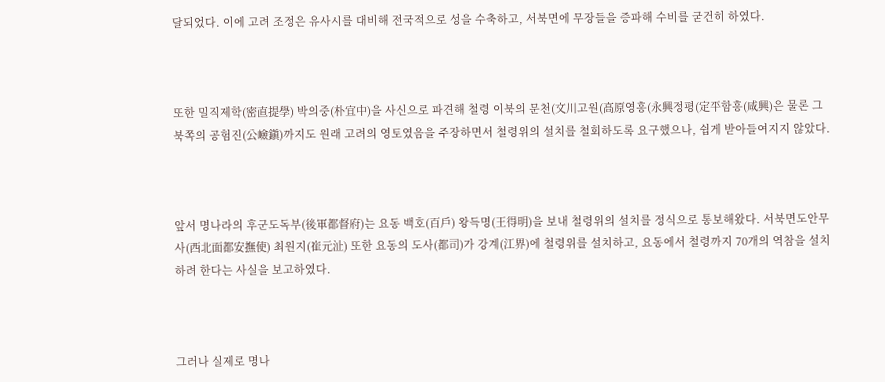달되었다. 이에 고려 조정은 유사시를 대비해 전국적으로 성을 수축하고, 서북면에 무장들을 증파해 수비를 굳건히 하였다.



또한 밀직제학(密直提學) 박의중(朴宜中)을 사신으로 파견해 철령 이북의 문천(文川고원(高原영흥(永興정평(定平함흥(咸興)은 물론 그 북쪽의 공험진(公嶮鎭)까지도 원래 고려의 영토였음을 주장하면서 철령위의 설치를 철회하도록 요구했으나, 쉽게 받아들여지지 않았다.



앞서 명나라의 후군도독부(後軍都督府)는 요동 백호(百戶) 왕득명(王得明)을 보내 철령위의 설치를 정식으로 통보해왔다. 서북면도안무사(西北面都安撫使) 최원지(崔元沚) 또한 요동의 도사(都司)가 강계(江界)에 철령위를 설치하고, 요동에서 철령까지 70개의 역참을 설치하려 한다는 사실을 보고하였다.



그러나 실제로 명나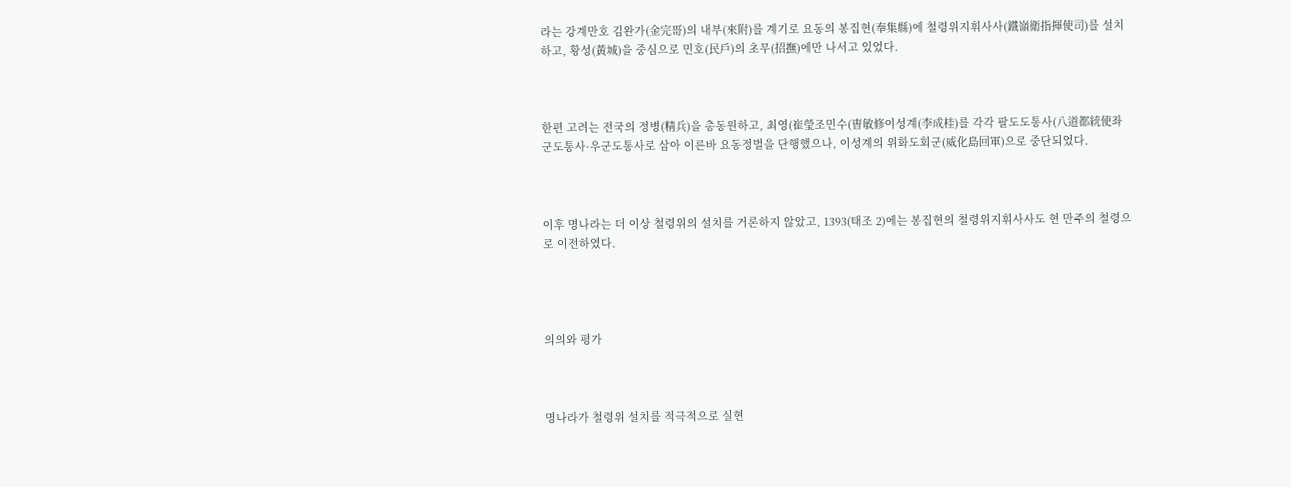라는 강계만호 김완가(金完哥)의 내부(來附)를 계기로 요동의 봉집현(奉集縣)에 철령위지휘사사(鐵嶺衛指揮使司)를 설치하고, 황성(黃城)을 중심으로 민호(民戶)의 초무(招撫)에만 나서고 있었다.



한편 고려는 전국의 정병(精兵)을 총동원하고, 최영(崔瑩조민수(曺敏修이성계(李成桂)를 각각 팔도도통사(八道都統使좌군도통사·우군도통사로 삼아 이른바 요동정벌을 단행했으나, 이성계의 위화도회군(威化島回軍)으로 중단되었다.



이후 명나라는 더 이상 철령위의 설치를 거론하지 않았고, 1393(태조 2)에는 봉집현의 철령위지휘사사도 현 만주의 철령으로 이전하였다.




의의와 평가



명나라가 철령위 설치를 적극적으로 실현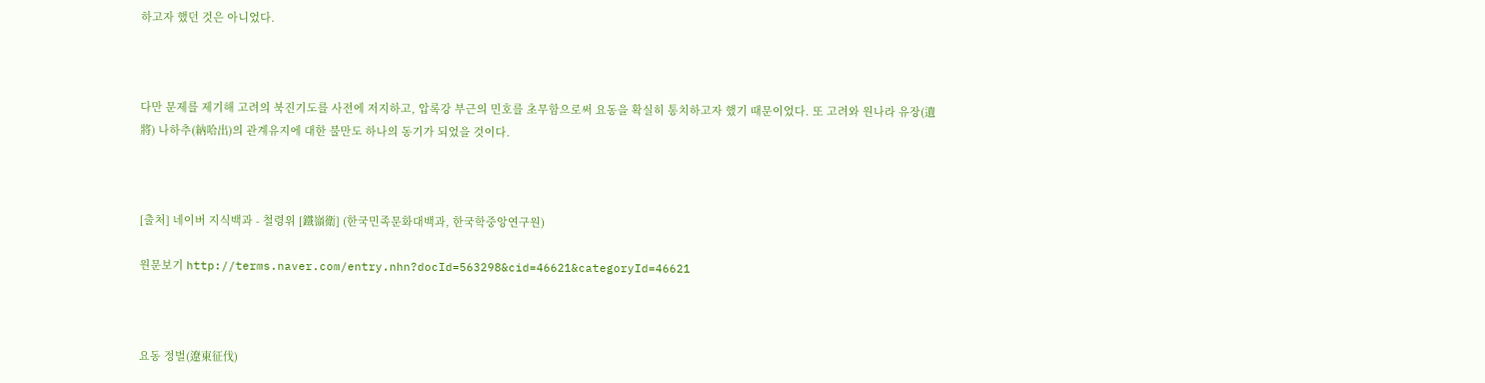하고자 했던 것은 아니었다.



다만 문제를 제기해 고려의 북진기도를 사전에 저지하고, 압록강 부근의 민호를 초무함으로써 요동을 확실히 통치하고자 했기 때문이었다. 또 고려와 원나라 유장(遺將) 나하추(納哈出)의 관계유지에 대한 불만도 하나의 동기가 되었을 것이다.



[출처] 네이버 지식백과 - 철령위 [鐵嶺衛] (한국민족문화대백과, 한국학중앙연구원)

원문보기 http://terms.naver.com/entry.nhn?docId=563298&cid=46621&categoryId=46621



요동 정벌(遼東征伐)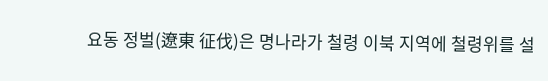요동 정벌(遼東 征伐)은 명나라가 철령 이북 지역에 철령위를 설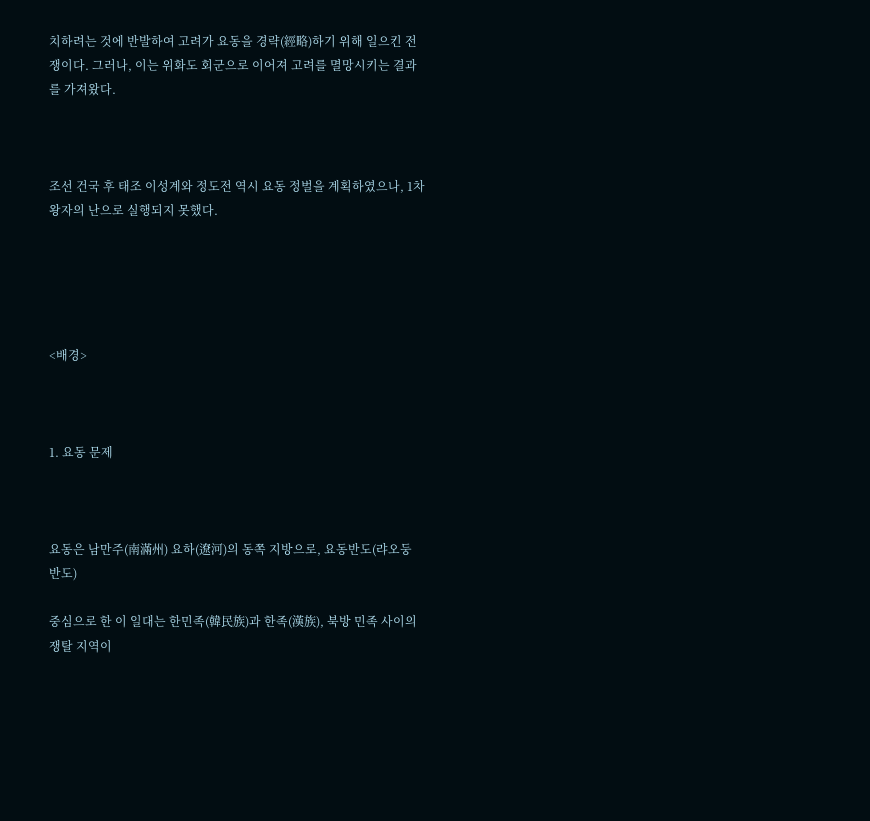치하려는 것에 반발하여 고려가 요동을 경략(經略)하기 위해 일으킨 전쟁이다. 그러나, 이는 위화도 회군으로 이어져 고려를 멸망시키는 결과를 가져왔다.



조선 건국 후 태조 이성계와 정도전 역시 요동 정벌을 계획하였으나, 1차 왕자의 난으로 실행되지 못했다.





<배경>



1. 요동 문제



요동은 남만주(南滿州) 요하(遼河)의 동쪽 지방으로, 요동반도(랴오둥 반도)

중심으로 한 이 일대는 한민족(韓民族)과 한족(漢族), 북방 민족 사이의 쟁탈 지역이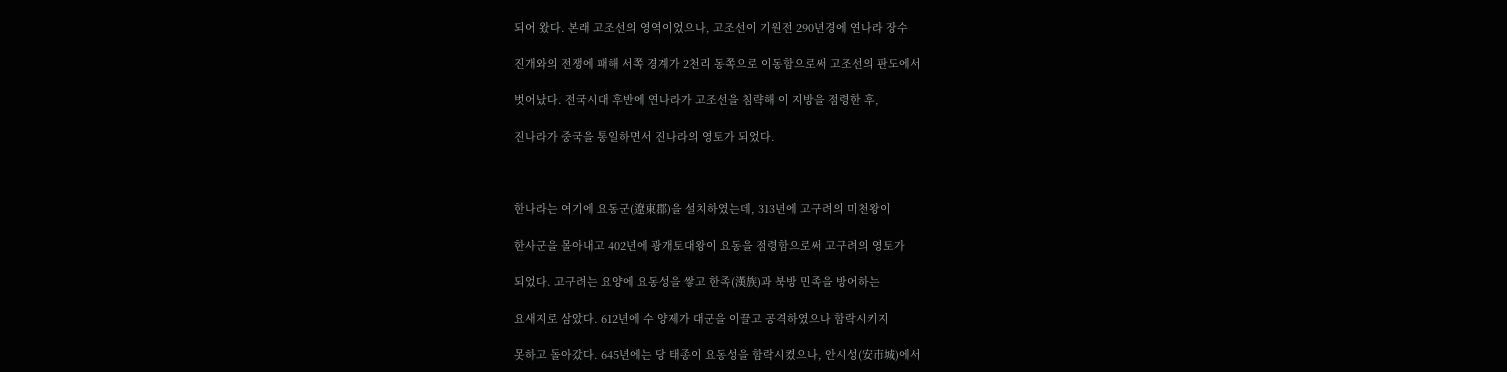되어 왔다. 본래 고조선의 영역이었으나, 고조선이 기원전 290년경에 연나라 장수

진개와의 전쟁에 패해 서쪽 경계가 2천리 동쪽으로 이동함으로써 고조선의 판도에서

벗어났다. 전국시대 후반에 연나라가 고조선을 침략해 이 지방을 점령한 후,

진나라가 중국을 통일하면서 진나라의 영토가 되었다.



한나라는 여기에 요동군(遼東郡)을 설치하였는데, 313년에 고구려의 미천왕이

한사군을 몰아내고 402년에 광개토대왕이 요동을 점령함으로써 고구려의 영토가

되었다. 고구려는 요양에 요동성을 쌓고 한족(漢族)과 북방 민족을 방어하는

요새지로 삼았다. 612년에 수 양제가 대군을 이끌고 공격하였으나 함락시키지

못하고 돌아갔다. 645년에는 당 태종이 요동성을 함락시켰으나, 안시성(安市城)에서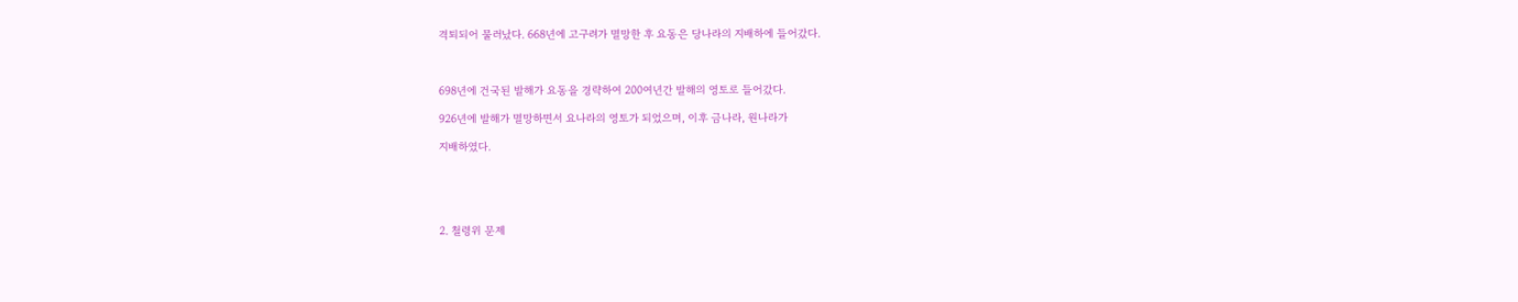격퇴되어 물러났다. 668년에 고구려가 멸망한 후 요동은 당나라의 지배하에 들어갔다.



698년에 건국된 발해가 요동을 경략하여 200여년간 발해의 영토로 들어갔다.

926년에 발해가 멸망하면서 요나라의 영토가 되었으며, 이후 금나라, 원나라가

지배하였다.





2. 철령위 문제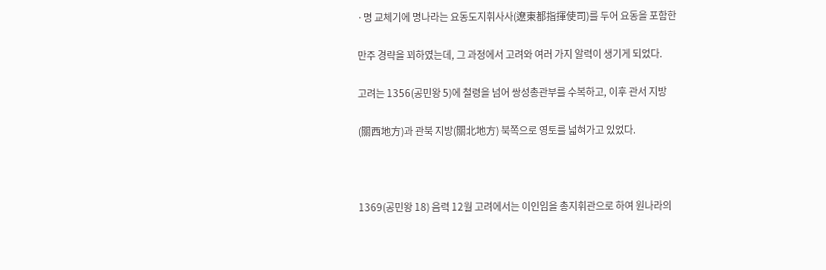·명 교체기에 명나라는 요동도지휘사사(遼東都指揮使司)를 두어 요동을 포함한

만주 경략을 꾀하였는데, 그 과정에서 고려와 여러 가지 알력이 생기게 되었다.

고려는 1356(공민왕 5)에 철령을 넘어 쌍성총관부를 수복하고, 이후 관서 지방

(關西地方)과 관북 지방(關北地方) 북쪽으로 영토를 넓혀가고 있었다.



1369(공민왕 18) 음력 12월 고려에서는 이인임을 총지휘관으로 하여 원나라의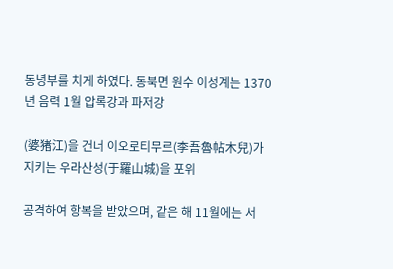동녕부를 치게 하였다. 동북면 원수 이성계는 1370년 음력 1월 압록강과 파저강

(婆猪江)을 건너 이오로티무르(李吾魯帖木兒)가 지키는 우라산성(于羅山城)을 포위

공격하여 항복을 받았으며, 같은 해 11월에는 서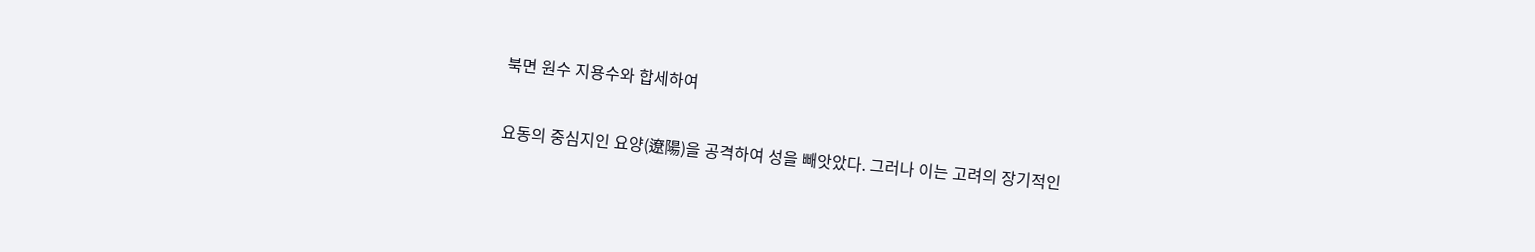북면 원수 지용수와 합세하여

요동의 중심지인 요양(遼陽)을 공격하여 성을 빼앗았다. 그러나 이는 고려의 장기적인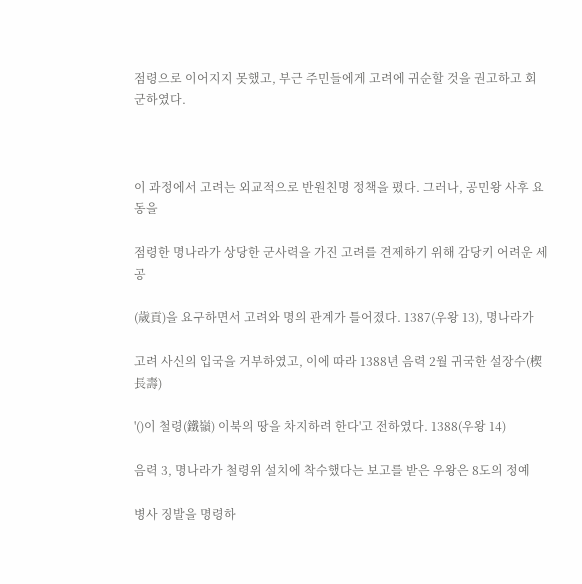점령으로 이어지지 못했고, 부근 주민들에게 고려에 귀순할 것을 권고하고 회군하였다.



이 과정에서 고려는 외교적으로 반원친명 정책을 폈다. 그러나, 공민왕 사후 요동을

점령한 명나라가 상당한 군사력을 가진 고려를 견제하기 위해 감당키 어려운 세공

(歲貢)을 요구하면서 고려와 명의 관계가 틀어졌다. 1387(우왕 13), 명나라가

고려 사신의 입국을 거부하였고, 이에 따라 1388년 음력 2월 귀국한 설장수(楔長壽)

'()이 철령(鐵嶺) 이북의 땅을 차지하려 한다'고 전하였다. 1388(우왕 14)

음력 3, 명나라가 철령위 설치에 착수했다는 보고를 받은 우왕은 8도의 정예

병사 징발을 명령하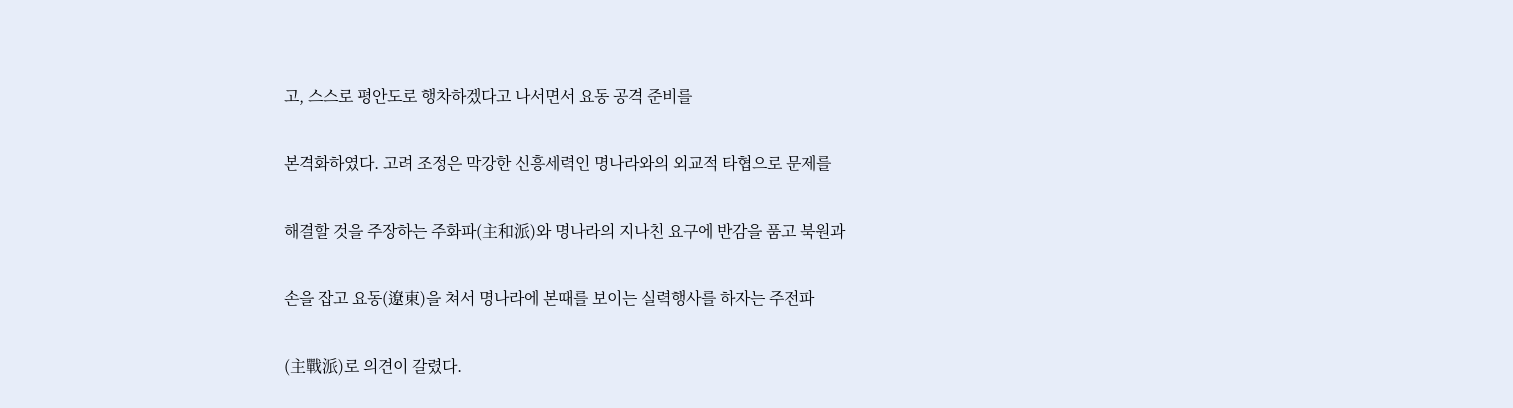고, 스스로 평안도로 행차하겠다고 나서면서 요동 공격 준비를

본격화하였다. 고려 조정은 막강한 신흥세력인 명나라와의 외교적 타협으로 문제를

해결할 것을 주장하는 주화파(主和派)와 명나라의 지나친 요구에 반감을 품고 북원과

손을 잡고 요동(遼東)을 쳐서 명나라에 본때를 보이는 실력행사를 하자는 주전파

(主戰派)로 의견이 갈렸다.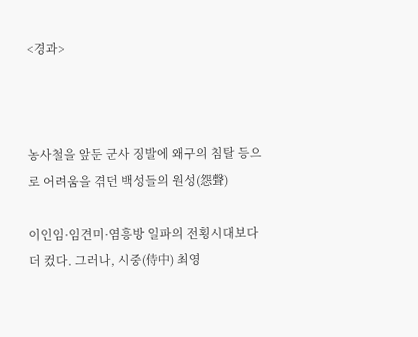<경과>



농사철을 앞둔 군사 징발에 왜구의 침탈 등으로 어려움을 겪던 백성들의 원성(怨聲)

이인임·임견미·염흥방 일파의 전횡시대보다 더 컸다. 그러나, 시중(侍中) 최영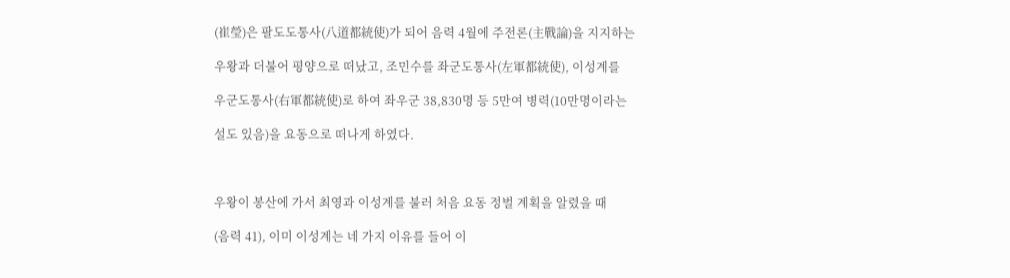(崔瑩)은 팔도도통사(八道都統使)가 되어 음력 4월에 주전론(主戰論)을 지지하는

우왕과 더불어 평양으로 떠났고, 조민수를 좌군도통사(左軍都統使), 이성계를

우군도통사(右軍都統使)로 하여 좌우군 38,830명 등 5만여 병력(10만명이라는

설도 있음)을 요동으로 떠나게 하였다.



우왕이 봉산에 가서 최영과 이성계를 불러 처음 요동 정벌 계획을 알렸을 때

(음력 41), 이미 이성계는 네 가지 이유를 들어 이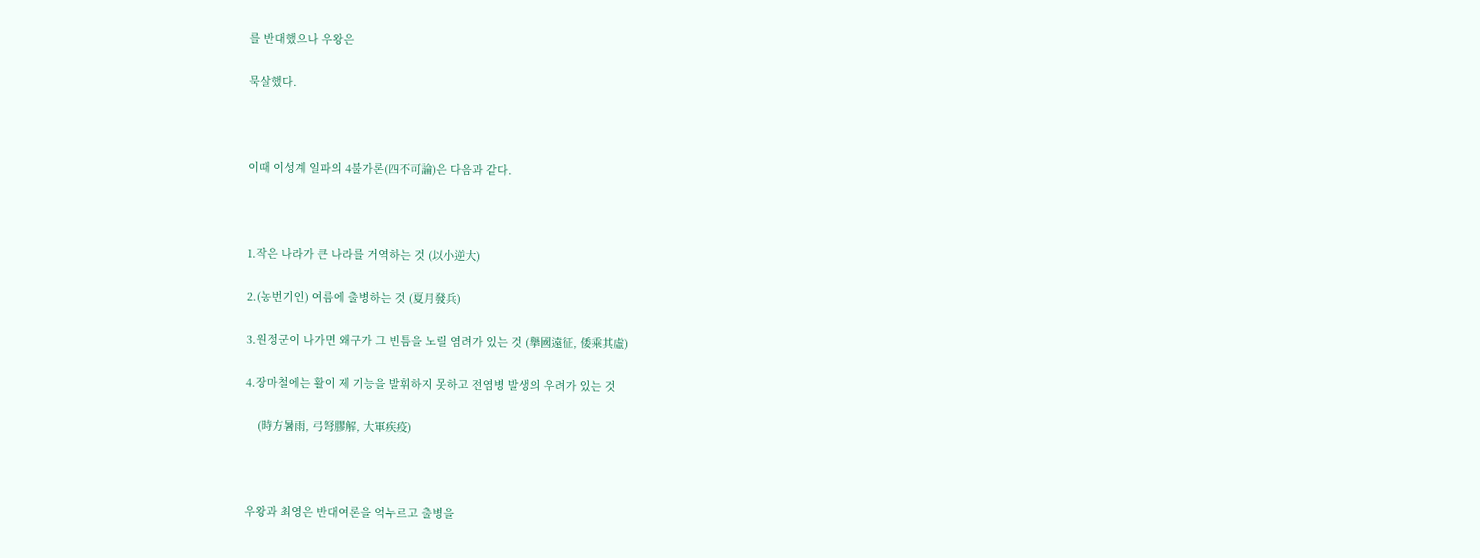를 반대했으나 우왕은

묵살했다.



이때 이성계 일파의 4불가론(四不可論)은 다음과 같다.



1.작은 나라가 큰 나라를 거역하는 것 (以小逆大)

2.(농번기인) 여름에 출병하는 것 (夏月發兵)

3.원정군이 나가면 왜구가 그 빈틈을 노릴 염려가 있는 것 (擧國遠征, 倭乘其虛)

4.장마철에는 활이 제 기능을 발휘하지 못하고 전염병 발생의 우려가 있는 것

    (時方暑雨, 弓弩膠解, 大軍疾疫)



우왕과 최영은 반대여론을 억누르고 출병을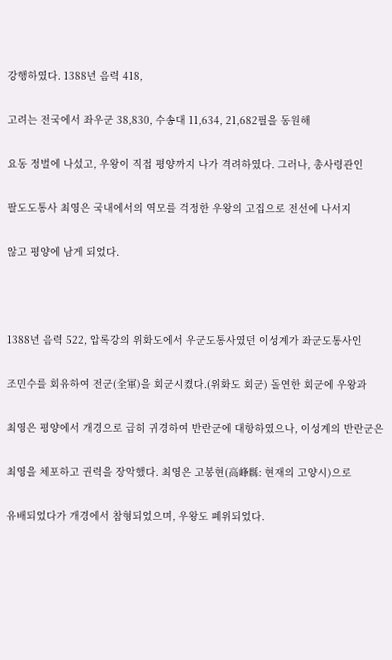강행하였다. 1388년 음력 418,

고려는 전국에서 좌우군 38,830, 수송대 11,634, 21,682필을 동원해

요동 정벌에 나섰고, 우왕이 직접 평양까지 나가 격려하였다. 그러나, 총사령관인

팔도도통사 최영은 국내에서의 역모를 걱정한 우왕의 고집으로 전선에 나서지

않고 평양에 남게 되었다.



1388년 음력 522, 압록강의 위화도에서 우군도통사였던 이성계가 좌군도통사인

조민수를 회유하여 전군(全軍)을 회군시켰다.(위화도 회군) 돌연한 회군에 우왕과

최영은 평양에서 개경으로 급히 귀경하여 반란군에 대항하였으나, 이성계의 반란군은

최영을 체포하고 권력을 장악했다. 최영은 고봉현(高峰縣: 현재의 고양시)으로

유배되었다가 개경에서 참형되었으며, 우왕도 폐위되었다.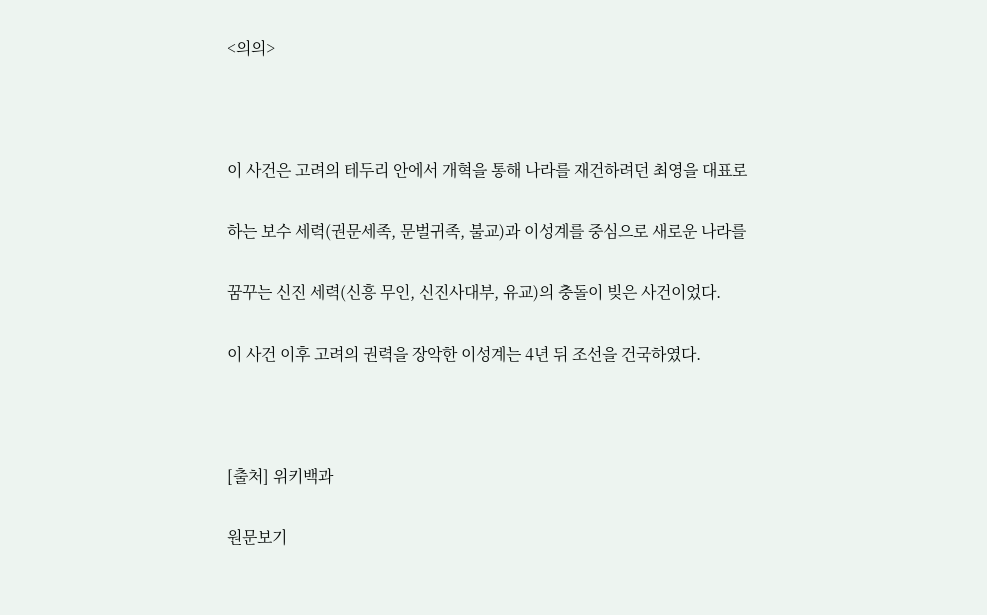<의의>



이 사건은 고려의 테두리 안에서 개혁을 통해 나라를 재건하려던 최영을 대표로

하는 보수 세력(권문세족, 문벌귀족, 불교)과 이성계를 중심으로 새로운 나라를

꿈꾸는 신진 세력(신흥 무인, 신진사대부, 유교)의 충돌이 빚은 사건이었다.

이 사건 이후 고려의 권력을 장악한 이성계는 4년 뒤 조선을 건국하였다.



[출처] 위키백과

원문보기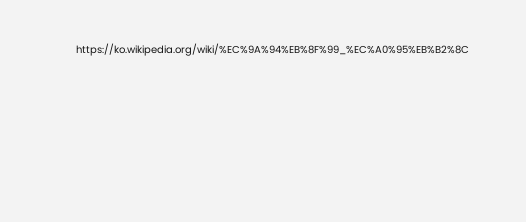https://ko.wikipedia.org/wiki/%EC%9A%94%EB%8F%99_%EC%A0%95%EB%B2%8C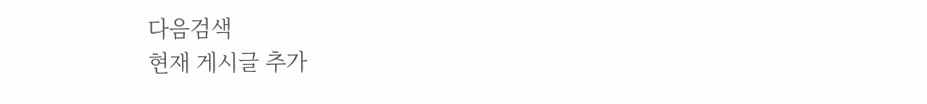다음검색
현재 게시글 추가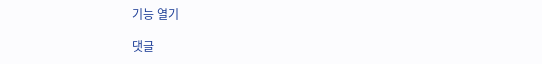기능 열기

댓글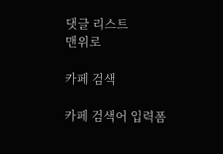댓글 리스트
맨위로

카페 검색

카페 검색어 입력폼